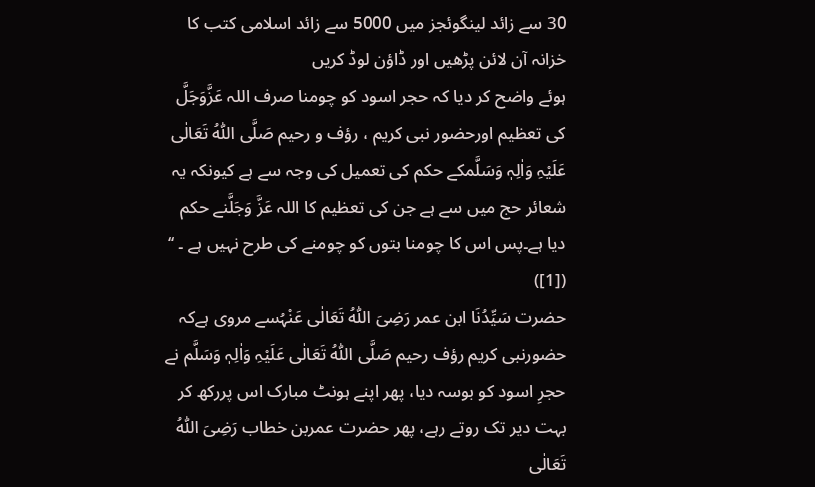30 سے زائد لینگوئجز میں 5000 سے زائد اسلامی کتب کا خزانہ آن لائن پڑھیں اور ڈاؤن لوڈ کریں
ہوئے واضح کر دیا کہ حجر اسود کو چومنا صرف اللہ عَزَّوَجَلَّ کی تعظیم اورحضور نبی کریم ، رؤف و رحیم صَلَّی اللّٰہُ تَعَالٰی عَلَیْہِ وَاٰلِہٖ وَسَلَّمکے حکم کی تعمیل کی وجہ سے ہے کیونکہ یہ شعائر حج میں سے ہے جن کی تعظیم کا اللہ عَزَّ وَجَلَّنے حکم دیا ہے۔پس اس کا چومنا بتوں کو چومنے کی طرح نہیں ہے ۔ ‘‘ ([1])
حضرت سَیِّدُنَا ابن عمر رَضِیَ اللّٰہُ تَعَالٰی عَنْہُسے مروی ہےکہ حضورنبی کریم رؤف رحیم صَلَّی اللّٰہُ تَعَالٰی عَلَیْہِ وَاٰلِہٖ وَسَلَّم نے حجرِ اسود کو بوسہ دیا، پھر اپنے ہونٹ مبارک اس پررکھ کر بہت دیر تک روتے رہے، پھر حضرت عمربن خطاب رَضِیَ اللّٰہُ تَعَالٰی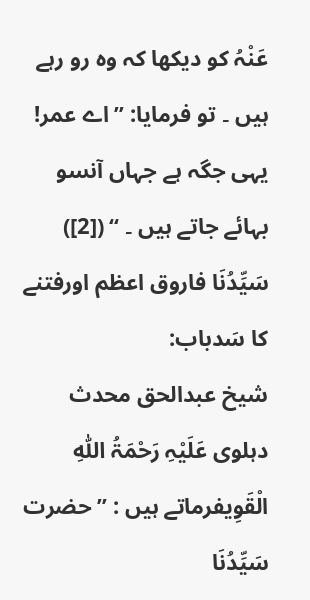عَنْہُ کو دیکھا کہ وہ رو رہے ہیں ۔ تو فرمایا: ’’ اے عمر! یہی جگہ ہے جہاں آنسو بہائے جاتے ہیں ۔ ‘‘ ([2])
سَیِّدُنَا فاروق اعظم اورفتنے کا سَدباب:
شیخ عبدالحق محدث دہلوی عَلَیْہِ رَحْمَۃُ اللّٰہِ الْقَوِیفرماتے ہیں : ’’ حضرت سَیِّدُنَا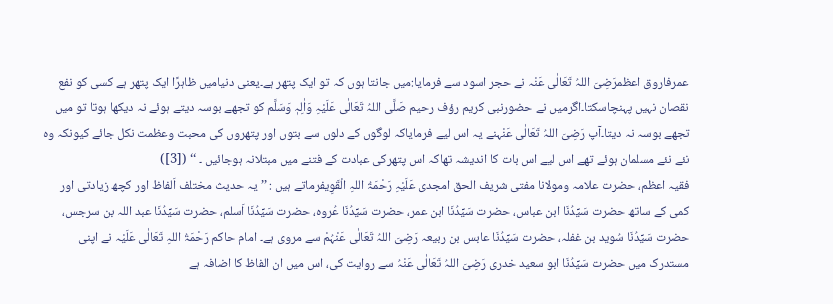عمرفاروق اعظمرَضِیَ اللہُ تَعَالٰی عَنْہ نے حجر اسود سے فرمایا:میں جانتا ہوں کہ تو ایک پتھر ہے۔یعنی دنیامیں ظاہرًا ایک پتھر ہے کسی کو نفع نقصان نہیں پہنچاسکتا۔اگرمیں نے حضورنبی کریم رؤف رحیم صَلَّی اللہُ تَعَالٰی عَلَیْہِ وَاٰلِہٖ وَسَلَّم کو تجھے بوسہ دیتے ہوئے نہ دیکھا ہوتا تو میں تجھے بوسہ نہ دیتا۔آپ رَضِیَ اللہُ تَعَالٰی عَنْہنے یہ اس لیے فرمایاکہ لوگوں کے دلوں سے بتوں اور پتھروں کی محبت وعظمت نکل جائے کیونکہ وہ نئے نئے مسلمان ہوئے تھے اس لیے اس بات کا اندیشہ تھاکہ اس پتھرکی عبادت کے فتنے میں مبتلانہ ہوجائیں ۔ ‘‘ ([3])
فقیہ اعظم، حضرت علامہ ومولانا مفتی شریف الحق امجدی عَلَیْہِ رَحْمَۃُ اللہِ الْقَوِیفرماتے ہیں : ’’ یہ حدیث مختلف اَلفاظ اور کچھ زیادتی اور کمی کے ساتھ حضرت سَیِّدُنَا ابن عباس، حضرت سَیِّدُنَا ابن عمر، حضرت سَیِّدُنَا عُروہ، حضرت سَیِّدُنَا اَسلم، حضرت سَیِّدُنَا عبد اللہ بن سرجس، حضرت سَیِّدُنَا سُوید بن غفلہ، حضرت سَیِّدُنَا عابس بن ربیعہ رَضِیَ اللہُ تَعَالٰی عَنْہُمْ سے مروی ہے۔ امام حاکم رَحْمَۃُ اللہِ تَعَالٰی عَلَیْہ نے اپنی مستدرک میں حضرت سَیِّدُنَا ابو سعید خدری رَضِیَ اللہُ تَعَالٰی عَنْہُ سے روایت کی، اس میں ان الفاظ کا اضافہ ہے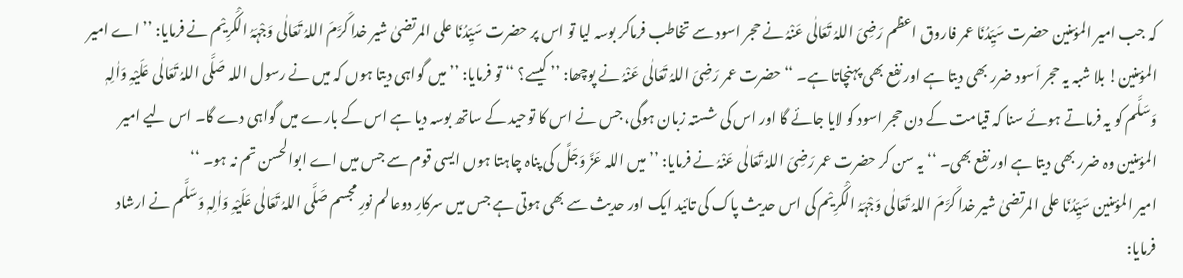کہ جب امیر المؤمنین حضرت سَیِّدُنَا عمر فاروق اعظم رَضِیَ اللہُ تَعَالٰی عَنْہُ نے حجر اسود سے تخاطب فرماکر بوسہ لیا تو اس پر حضرت سَیِّدُنَا علی المرتضیٰ شیر خدا کَرَّمَ اللہُ تَعَالٰی وَجْہَہُ الْکَرِیْم نے فرمایا: ’’ اے امیر المؤمنین! بلا شبہ یہ حجر اَسود ضرر بھی دیتا ہے اور نفع بھی پہنچاتا ہے۔ ‘‘ حضرت عمر رَضِیَ اللہُ تَعَالٰی عَنْہُ نے پوچھا: ’’ کیسے؟ ‘‘ تو فرمایا: ’’ میں گواہی دیتا ہوں کہ میں نے رسول اللہ صَلَّی اللہُ تَعَالٰی عَلَیْہِ وَاٰلِہٖ وَسَلَّم کو یہ فرماتے ہوئے سنا کہ قیامت کے دن حجر اسود کو لایا جائے گا اور اس کی شستہ زبان ہوگی، جس نے اس کا توحید کے ساتھ بوسہ دیا ہے اس کے بارے میں گواہی دے گا۔ اس لیے امیر المؤمنین وہ ضرر بھی دیتا ہے اور نفع بھی۔ ‘‘ یہ سن کر حضرت عمر رَضِیَ اللہُ تَعَالٰی عَنْہُ نے فرمایا: ’’ میں اللہ عَزَّ وَجَلَّ کی پناہ چاہتا ہوں ایسی قوم سے جس میں اے ابوالحسن تم نہ ہو۔ ‘‘
امیر المؤمنین سَیِّدُنَا علی المرتضیٰ شیر خدا کَرَّمَ اللہُ تَعَالٰی وَجْہَہُ الْکَرِیْم کی اس حدیث پاک کی تائید ایک اور حدیث سے بھی ہوتی ہے جس میں سرکارِ دوعالم نورِ مجسم صَلَّی اللہُ تَعَالٰی عَلَیْہِ وَاٰلِہٖ وَسَلَّم نے ارشاد فرمایا: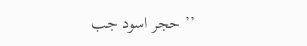’’ حجر اسود جب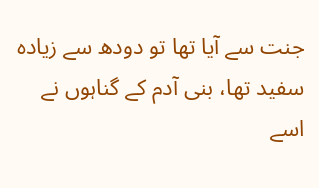جنت سے آیا تھا تو دودھ سے زیادہ سفید تھا، بنی آدم کے گناہوں نے اسے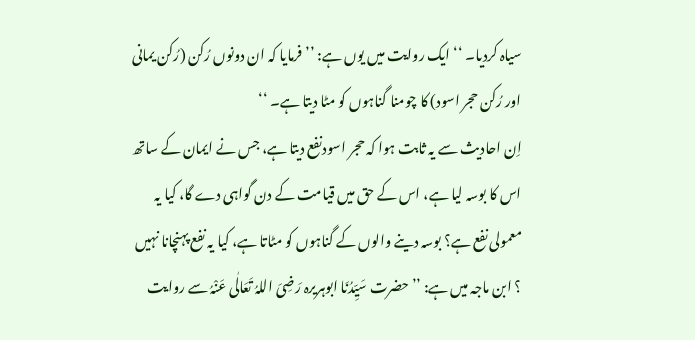سیاہ کردیا۔ ‘‘ ایک روایت میں یوں ہے: ’’ فرمایا کہ ان دونوں رُکن (رُکن یمانی اور رُکن حجر اسود) کا چومنا گناہوں کو مٹا دیتا ہے۔ ‘‘
اِن احادیث سے یہ ثابت ہوا کہ حجر اسودنفع دیتا ہے، جس نے ایمان کے ساتھ اس کا بوسہ لیا ہے، اس کے حق میں قیامت کے دن گواہی دے گا، کیا یہ معمولی نفع ہے؟ بوسہ دینے والوں کے گناہوں کو مٹاتا ہے، کیا یہ نفع پہنچانا نہیں ؟ ابن ماجہ میں ہے: ’’ حضرت سَیِّدُنَا ابوہریرہ رَضِیَ اللہُ تَعَالٰی عَنْہُ سے روایت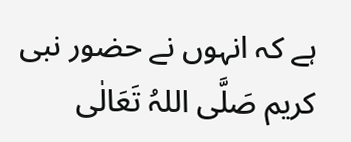ہے کہ انہوں نے حضور نبی کریم صَلَّی اللہُ تَعَالٰی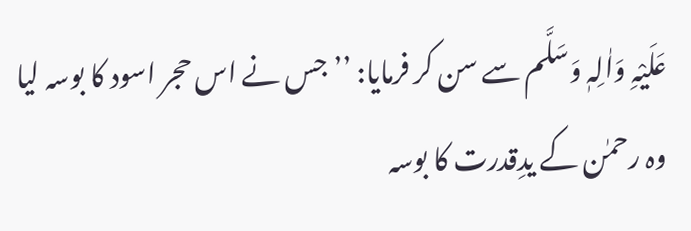عَلَیْہِ وَاٰلِہٖ وَسَلَّم سے سن کر فرمایا: ’’ جس نے اس حجر اسود کا بوسہ لیا وہ رحمٰن کے یدِقدرت کا بوسہ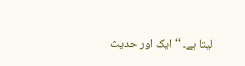لیتا ہے۔ ‘‘ ایک اور حدیث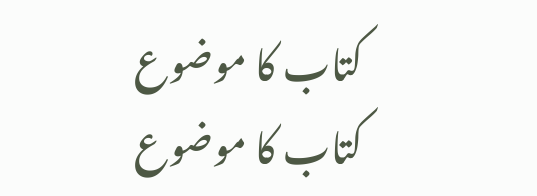کتاب کا موضوع
کتاب کا موضوع